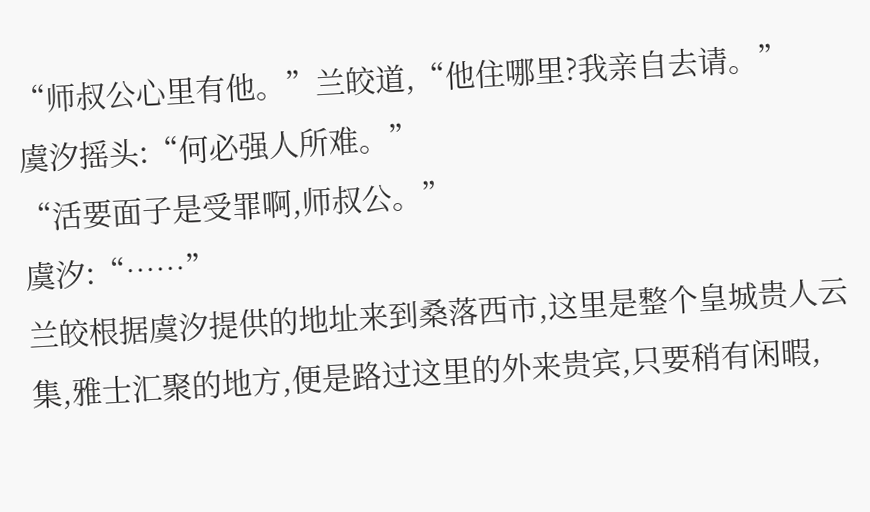“师叔公心里有他。”兰皎道,“他住哪里?我亲自去请。”
虞汐摇头:“何必强人所难。”
“活要面子是受罪啊,师叔公。”
虞汐:“……”
兰皎根据虞汐提供的地址来到桑落西市,这里是整个皇城贵人云集,雅士汇聚的地方,便是路过这里的外来贵宾,只要稍有闲暇,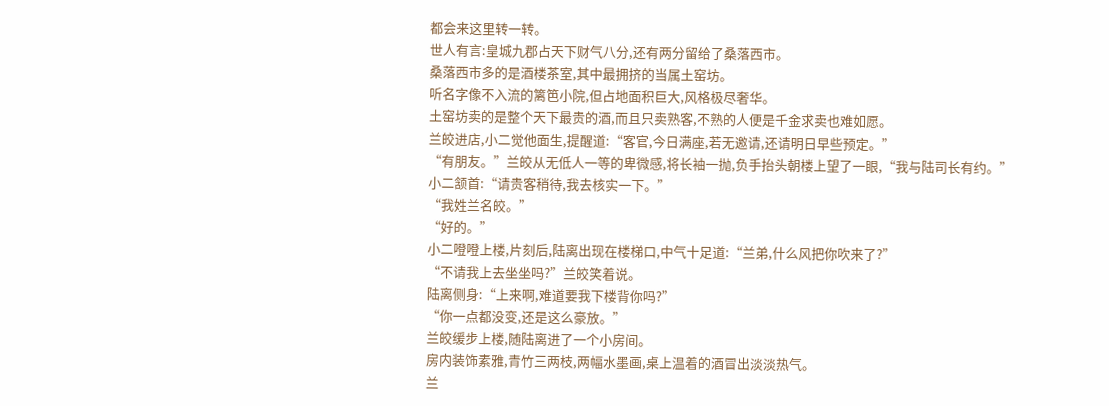都会来这里转一转。
世人有言:皇城九郡占天下财气八分,还有两分留给了桑落西市。
桑落西市多的是酒楼茶室,其中最拥挤的当属土窑坊。
听名字像不入流的篱笆小院,但占地面积巨大,风格极尽奢华。
土窑坊卖的是整个天下最贵的酒,而且只卖熟客,不熟的人便是千金求卖也难如愿。
兰皎进店,小二觉他面生,提醒道:“客官,今日满座,若无邀请,还请明日早些预定。”
“有朋友。”兰皎从无低人一等的卑微感,将长袖一抛,负手抬头朝楼上望了一眼,“我与陆司长有约。”
小二颔首:“请贵客稍待,我去核实一下。”
“我姓兰名皎。”
“好的。”
小二噔噔上楼,片刻后,陆离出现在楼梯口,中气十足道:“兰弟,什么风把你吹来了?”
“不请我上去坐坐吗?”兰皎笑着说。
陆离侧身:“上来啊,难道要我下楼背你吗?”
“你一点都没变,还是这么豪放。”
兰皎缓步上楼,随陆离进了一个小房间。
房内装饰素雅,青竹三两枝,两幅水墨画,桌上温着的酒冒出淡淡热气。
兰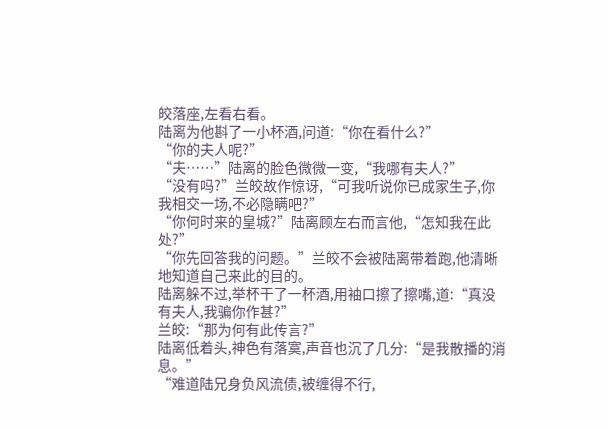皎落座,左看右看。
陆离为他斟了一小杯酒,问道:“你在看什么?”
“你的夫人呢?”
“夫……”陆离的脸色微微一变,“我哪有夫人?”
“没有吗?”兰皎故作惊讶,“可我听说你已成家生子,你我相交一场,不必隐瞒吧?”
“你何时来的皇城?”陆离顾左右而言他,“怎知我在此处?”
“你先回答我的问题。”兰皎不会被陆离带着跑,他清晰地知道自己来此的目的。
陆离躲不过,举杯干了一杯酒,用袖口擦了擦嘴,道:“真没有夫人,我骗你作甚?”
兰皎:“那为何有此传言?”
陆离低着头,神色有落寞,声音也沉了几分:“是我散播的消息。”
“难道陆兄身负风流债,被缠得不行,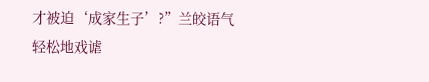才被迫‘成家生子’?”兰皎语气轻松地戏谑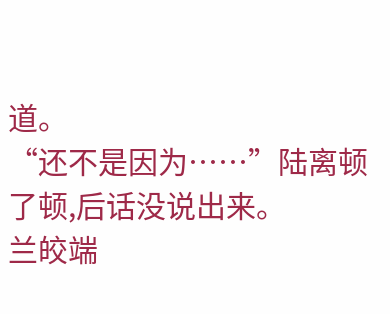道。
“还不是因为……”陆离顿了顿,后话没说出来。
兰皎端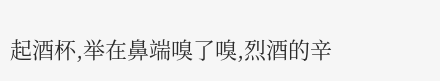起酒杯,举在鼻端嗅了嗅,烈酒的辛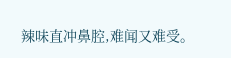辣味直冲鼻腔,难闻又难受。